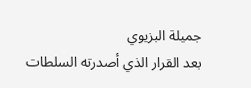جميلة البزيوي
بعد القرار الذي أصدرته السلطات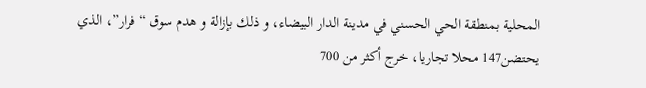المحلية بمنطقة الحي الحسني في مدينة الدار البيضاء، و ذلك بإزالة و هدم سوق “فرار”، الذي يحتضن147 محلا تجاريا، خرج أكثر من 700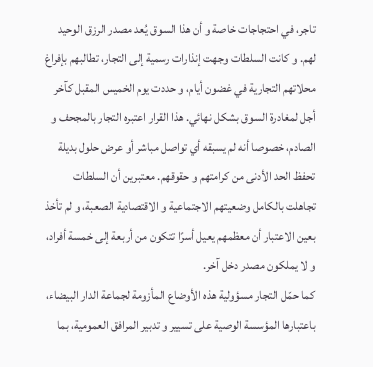تاجر، في احتجاجات خاصة و أن هذا السوق يُعد مصدر الرزق الوحيد لهم. و كانت السلطات وجهت إنذارات رسمية إلى التجار، تطالبهم بإفراغ محلاتهم التجارية في غضون أيام، و حددت يوم الخميس المقبل كآخر أجل لمغادرة السوق بشكل نهائي. هذا القرار اعتبره التجار بالمجحف و الصادم، خصوصا أنه لم يسبقه أي تواصل مباشر أو عرض حلول بديلة تحفظ الحد الأدنى من كرامتهم و حقوقهم. معتبرين أن السلطات تجاهلت بالكامل وضعيتهم الاجتماعية و الاقتصادية الصعبة، و لم تأخذ بعين الاعتبار أن معظمهم يعيل أسرًا تتكون من أربعة إلى خمسة أفراد، و لا يملكون مصدر دخل آخر.
كما حمّل التجار مسؤولية هذه الأوضاع المأزومة لجماعة الدار البيضاء، باعتبارها المؤسسة الوصية على تسيير و تدبير المرافق العمومية، بما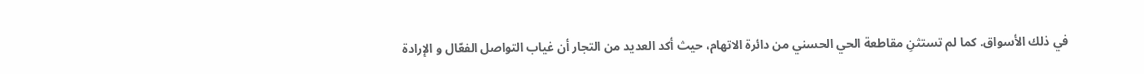في ذلك الأسواق. كما لم تستثنِ مقاطعة الحي الحسني من دائرة الاتهام، حيث أكد العديد من التجار أن غياب التواصل الفعّال و الإرادة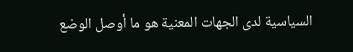السياسية لدى الجهات المعنية هو ما أوصل الوضع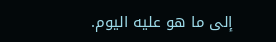إلى ما هو عليه اليوم.